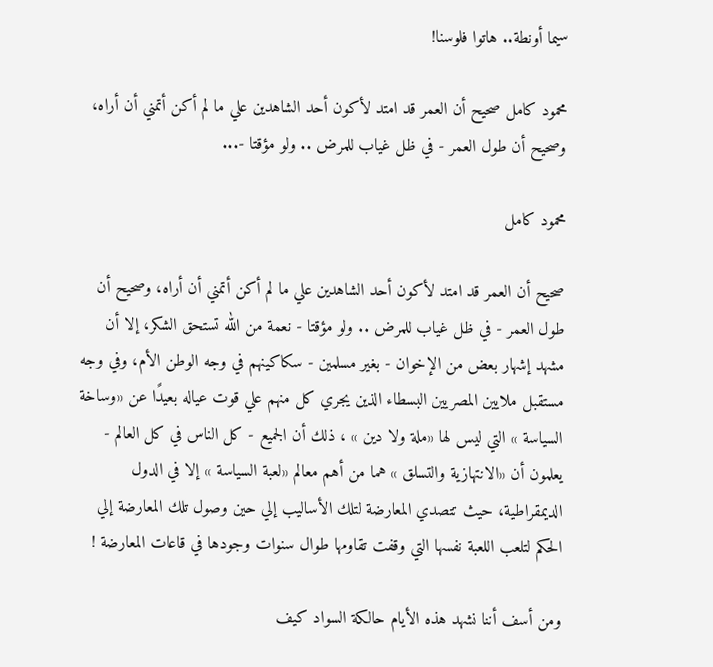سيما أونطة.. هاتوا فلوسنا!

محمود كامل صحيح أن العمر قد امتد لأكون أحد الشاهدين علي ما لم أكن أتمني أن أراه، وصحيح أن طول العمر - في ظل غياب للمرض .. ولو مؤقتا -...

محمود كامل

صحيح أن العمر قد امتد لأكون أحد الشاهدين علي ما لم أكن أتمني أن أراه، وصحيح أن طول العمر - في ظل غياب للمرض .. ولو مؤقتا - نعمة من الله تستحق الشكر، إلا أن مشهد إشهار بعض من الإخوان - بغير مسلمين - سكاكينهم في وجه الوطن الأم، وفي وجه مستقبل ملايين المصريين البسطاء الذين يجري كل منهم علي قوت عياله بعيدًا عن «وساخة السياسة » التي ليس لها «ملة ولا دين » ، ذلك أن الجميع - كل الناس في كل العالم - يعلمون أن «الانتهازية والتسلق » هما من أهم معالم «لعبة السياسة » إلا في الدول الديمقراطية، حيث تتصدي المعارضة لتلك الأساليب إلي حين وصول تلك المعارضة إلي الحكم لتلعب اللعبة نفسها التي وقفت تقاومها طوال سنوات وجودها في قاعات المعارضة !

ومن أسف أننا نشهد هذه الأيام حالكة السواد كيف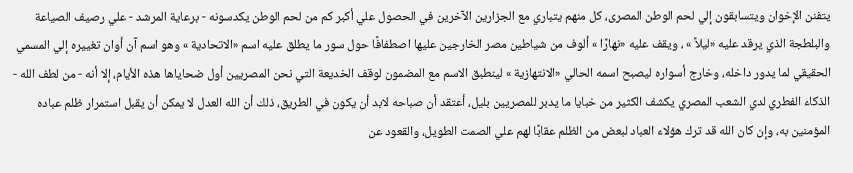يتفنن الإخوان ويتسابقون إلي لحم الوطن المصرى، كل منهم يتباري مع الجزارين الآخرين في الحصول علي أكبر كم من لحم الوطن يكدسونه - برعاية المرشد - علي رصيف الصياعة والبلطجة الذي يرقد عليه «ليلاً » ، ويقف عليه «نهارًا » ألوف من شياطين مصر الخارجين عليها اصطفافًا حول سور ما يطلق عليه اسم «الاتحادية » وهو اسم آن أوان تغييره إلي المسمي الحقيقي لما يدور داخله، وخارج أسواره ليصبح اسمه الحالي «الانتهازية » لينطبق الاسم مع المضمون لوقف الخديعة التي نحن المصريين أول ضحاياها هذه الأيام، إلا أنه - من لطف الله - الذكاء الفطري لدي الشعب المصري يكشف الكثير من خبايا ما يدبر للمصريين بليل، أعتقد أن صباحه لابد أن يكون في الطريق، ذلك أن الله العدل لا يمكن أن يقبل استمرار ظلم عباده المؤمنين به، وإن كان الله قد ترك هؤلاء العباد لبعض من الظلم عقابًا لهم علي الصمت الطويل، والقعود عن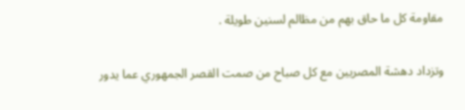مقاومة كل ما حاق بهم من مظالم لسنين طويلة .

وتزداد دهشة المصريين مع كل صباح من صمت القصر الجمهوري عما يدور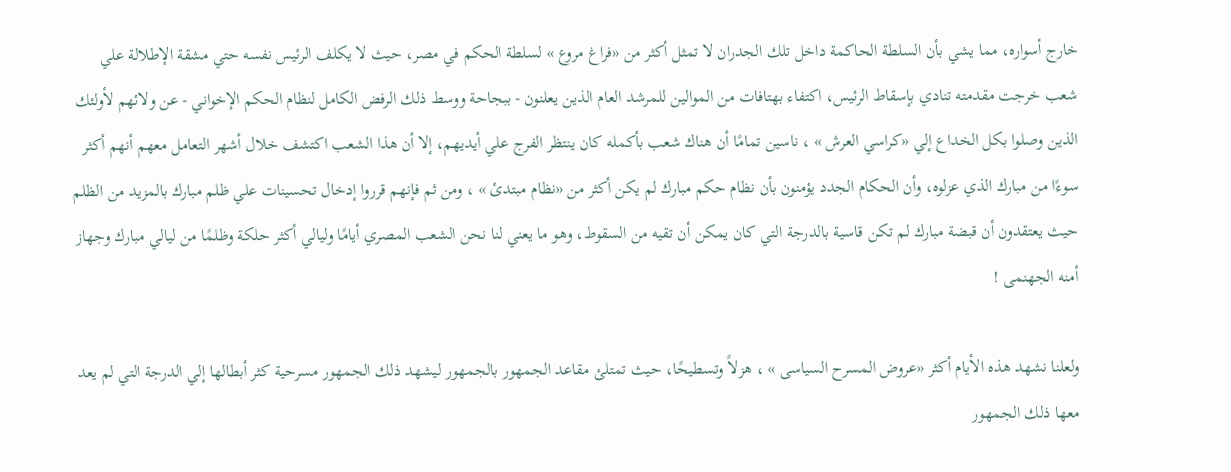خارج أسواره، مما يشي بأن السلطة الحاكمة داخل تلك الجدران لا تمثل أكثر من «فراغ مروع » لسلطة الحكم في مصر، حيث لا يكلف الرئيس نفسه حتي مشقة الإطلالة علي شعب خرجت مقدمته تنادي بإسقاط الرئيس، اكتفاء بهتافات من الموالين للمرشد العام الذين يعلنون - ببجاحة ووسط ذلك الرفض الكامل لنظام الحكم الإخواني - عن ولائهم لأولئك الذين وصلوا بكل الخداع إلي «كراسي العرش » ، ناسين تمامًا أن هناك شعب بأكمله كان ينتظر الفرج علي أيديهم، إلا أن هذا الشعب اكتشف خلال أشهر التعامل معهم أنهم أكثر سوءًا من مبارك الذي عزلوه، وأن الحكام الجدد يؤمنون بأن نظام حكم مبارك لم يكن أكثر من «نظام مبتدئ » ، ومن ثم فإنهم قرروا إدخال تحسينات علي ظلم مبارك بالمزيد من الظلم حيث يعتقدون أن قبضة مبارك لم تكن قاسية بالدرجة التي كان يمكن أن تقيه من السقوط، وهو ما يعني لنا نحن الشعب المصري أيامًا وليالي أكثر حلكة وظلمًا من ليالي مبارك وجهاز أمنه الجهنمى !

ولعلنا نشهد هذه الأيام أكثر «عروض المسرح السياسى » ، هزلاً وتسطيحًا، حيث تمتلئ مقاعد الجمهور بالجمهور ليشهد ذلك الجمهور مسرحية كثر أبطالها إلي الدرجة التي لم يعد معها ذلك الجمهور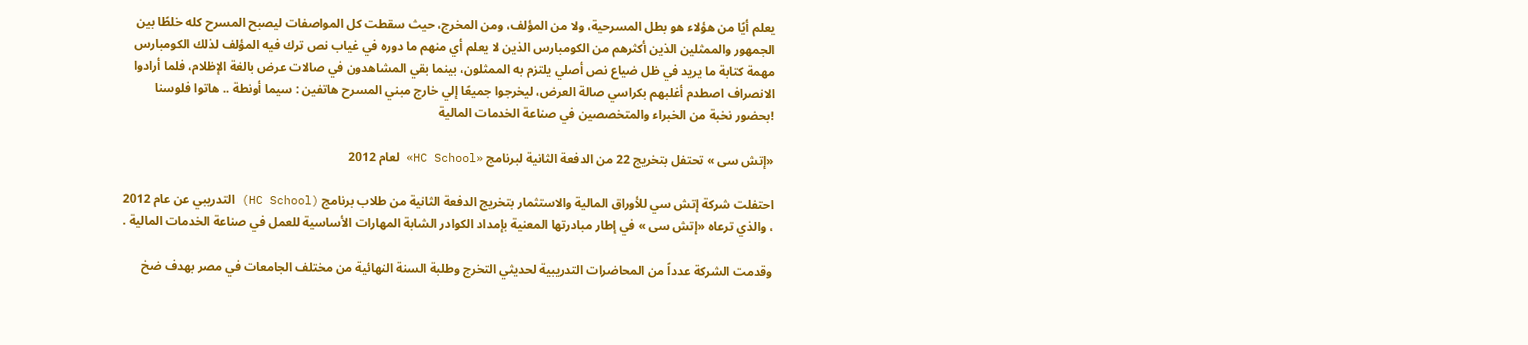يعلم أيًا من هؤلاء هو بطل المسرحية، ولا من المؤلف، ومن المخرج، حيث سقطت كل المواصفات ليصبح المسرح كله خلطًا بين الجمهور والممثلين الذين أكثرهم من الكومبارس الذين لا يعلم أي منهم ما دوره في غياب نص ترك فيه المؤلف لذلك الكومبارس مهمة كتابة ما يريد في ظل ضياع نص أصلي يلتزم به الممثلون، بينما بقي المشاهدون في صالات عرض بالغة الإظلام، فلما أرادوا الانصراف اصطدم أغلبهم بكراسي صالة العرض، ليخرجوا جميعًا إلي خارج مبني المسرح هاتفين : سيما أونطة .. هاتوا فلوسنا !بحضور نخبة من الخبراء والمتخصصين في صناعة الخدمات المالية

«إتش سى » تحتفل بتخريج 22 من الدفعة الثانية لبرنامج «HC School» لعام 2012

احتفلت شركة إتش سي للأوراق المالية والاستثمار بتخريج الدفعة الثانية من طلاب برنامج (HC School) التدريبي عن عام 2012 ، والذي ترعاه «إتش سى » في إطار مبادرتها المعنية بإمداد الكوادر الشابة المهارات الأساسية للعمل في صناعة الخدمات المالية .

وقدمت الشركة عدداً من المحاضرات التدريبية لحديثي التخرج وطلبة السنة النهائية من مختلف الجامعات في مصر بهدف ضخ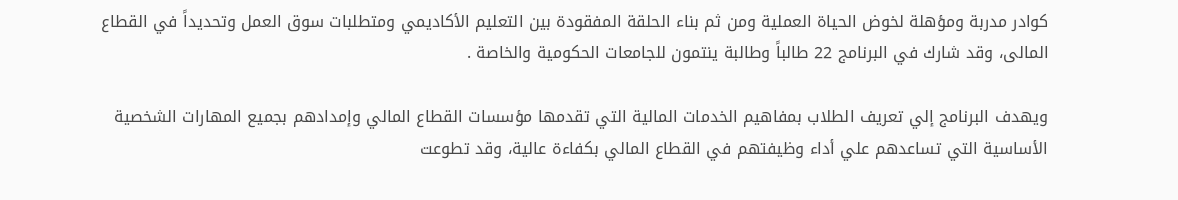كوادر مدربة ومؤهلة لخوض الحياة العملية ومن ثم بناء الحلقة المفقودة بين التعليم الأكاديمي ومتطلبات سوق العمل وتحديداً في القطاع المالى، وقد شارك في البرنامج 22 طالباً وطالبة ينتمون للجامعات الحكومية والخاصة .

ويهدف البرنامج إلي تعريف الطلاب بمفاهيم الخدمات المالية التي تقدمها مؤسسات القطاع المالي وإمدادهم بجميع المهارات الشخصية الأساسية التي تساعدهم علي أداء وظيفتهم في القطاع المالي بكفاءة عالية، وقد تطوعت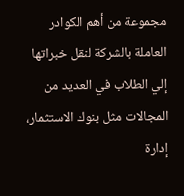مجموعة من أهم الكوادر العاملة بالشركة لنقل خبراتها إلي الطلاب في العديد من المجالات مثل بنوك الاستثمار، إدارة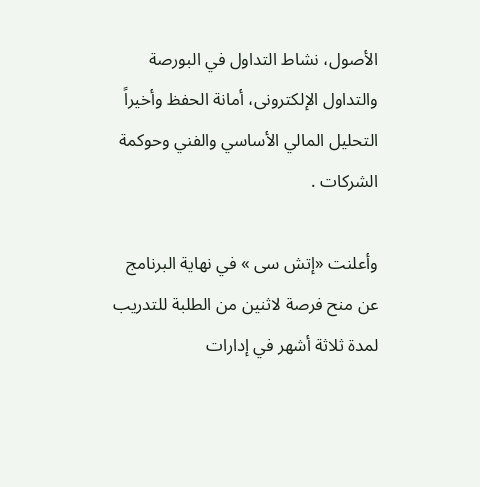الأصول، نشاط التداول في البورصة والتداول الإلكترونى، أمانة الحفظ وأخيراً التحليل المالي الأساسي والفني وحوكمة الشركات .

وأعلنت «إتش سى » في نهاية البرنامج عن منح فرصة لاثنين من الطلبة للتدريب لمدة ثلاثة أشهر في إدارات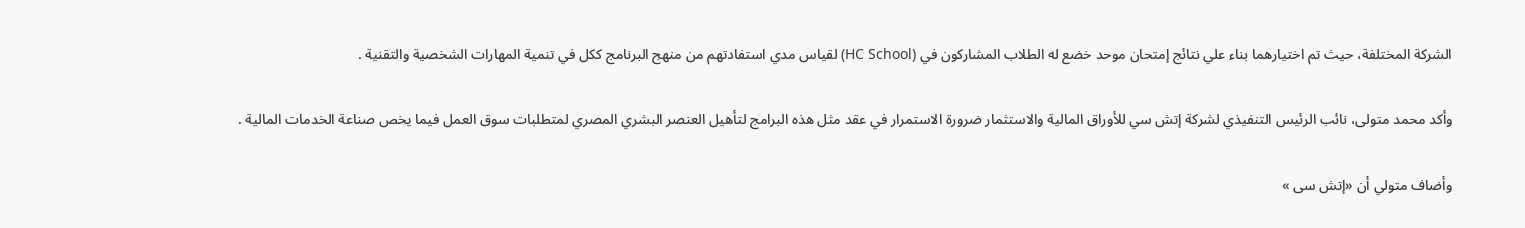الشركة المختلفة، حيث تم اختيارهما بناء علي نتائج إمتحان موحد خضع له الطلاب المشاركون في (HC School) لقياس مدي استفادتهم من منهج البرنامج ككل في تنمية المهارات الشخصية والتقنية .

وأكد محمد متولى، نائب الرئيس التنفيذي لشركة إتش سي للأوراق المالية والاستثمار ضرورة الاستمرار في عقد مثل هذه البرامج لتأهيل العنصر البشري المصري لمتطلبات سوق العمل فيما يخص صناعة الخدمات المالية .

وأضاف متولي أن «إتش سى »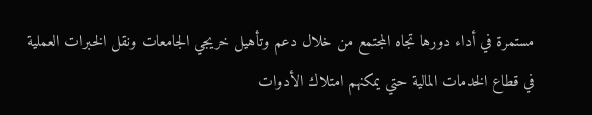مستمرة في أداء دورها تجاه المجتمع من خلال دعم وتأهيل خريجي الجامعات ونقل الخبرات العملية في قطاع الخدمات المالية حتي يمكنهم امتلاك الأدوات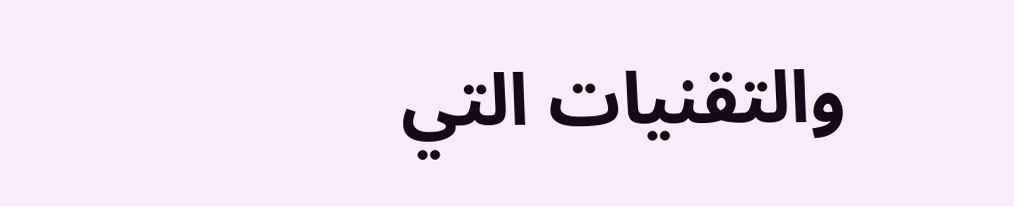والتقنيات التي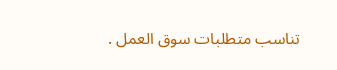تناسب متطلبات سوق العمل .